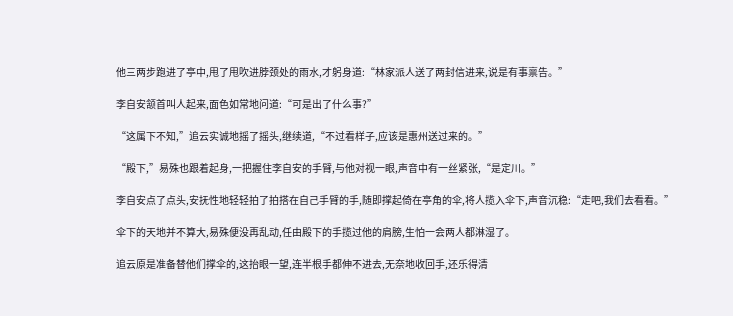他三两步跑进了亭中,甩了甩吹进脖颈处的雨水,才躬身道:“林家派人送了两封信进来,说是有事禀告。”

李自安颔首叫人起来,面色如常地问道:“可是出了什么事?”

“这属下不知,”追云实诚地摇了摇头,继续道,“不过看样子,应该是惠州送过来的。”

“殿下,”易殊也跟着起身,一把握住李自安的手臂,与他对视一眼,声音中有一丝紧张,“是定川。”

李自安点了点头,安抚性地轻轻拍了拍搭在自己手臂的手,随即撑起倚在亭角的伞,将人揽入伞下,声音沉稳:“走吧,我们去看看。”

伞下的天地并不算大,易殊便没再乱动,任由殿下的手揽过他的肩膀,生怕一会两人都淋湿了。

追云原是准备替他们撑伞的,这抬眼一望,连半根手都伸不进去,无奈地收回手,还乐得清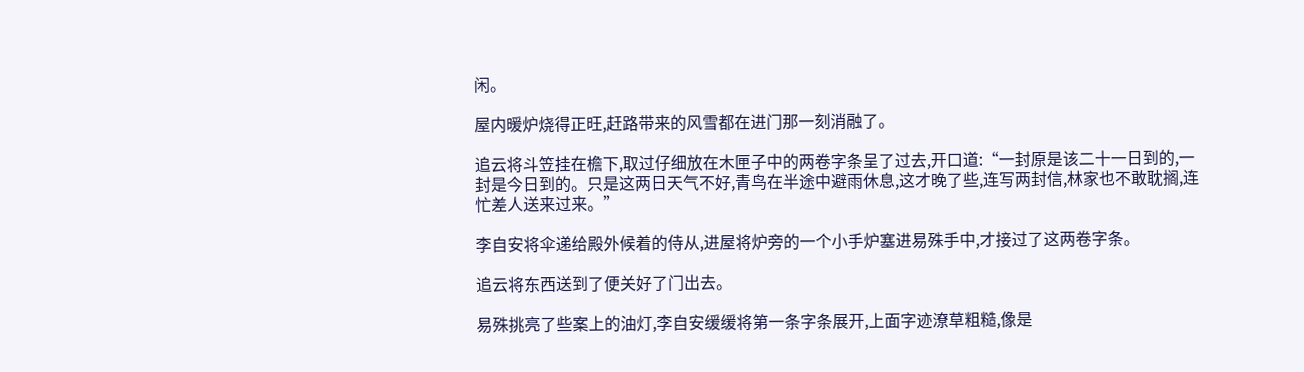闲。

屋内暖炉烧得正旺,赶路带来的风雪都在进门那一刻消融了。

追云将斗笠挂在檐下,取过仔细放在木匣子中的两卷字条呈了过去,开口道:“一封原是该二十一日到的,一封是今日到的。只是这两日天气不好,青鸟在半途中避雨休息,这才晚了些,连写两封信,林家也不敢耽搁,连忙差人送来过来。”

李自安将伞递给殿外候着的侍从,进屋将炉旁的一个小手炉塞进易殊手中,才接过了这两卷字条。

追云将东西送到了便关好了门出去。

易殊挑亮了些案上的油灯,李自安缓缓将第一条字条展开,上面字迹潦草粗糙,像是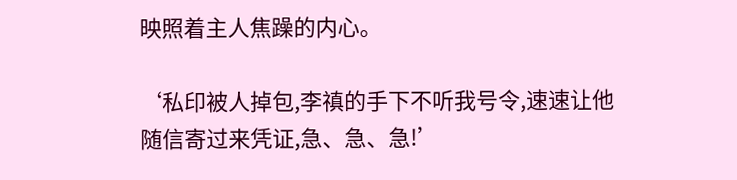映照着主人焦躁的内心。

‘私印被人掉包,李禛的手下不听我号令,速速让他随信寄过来凭证,急、急、急!’